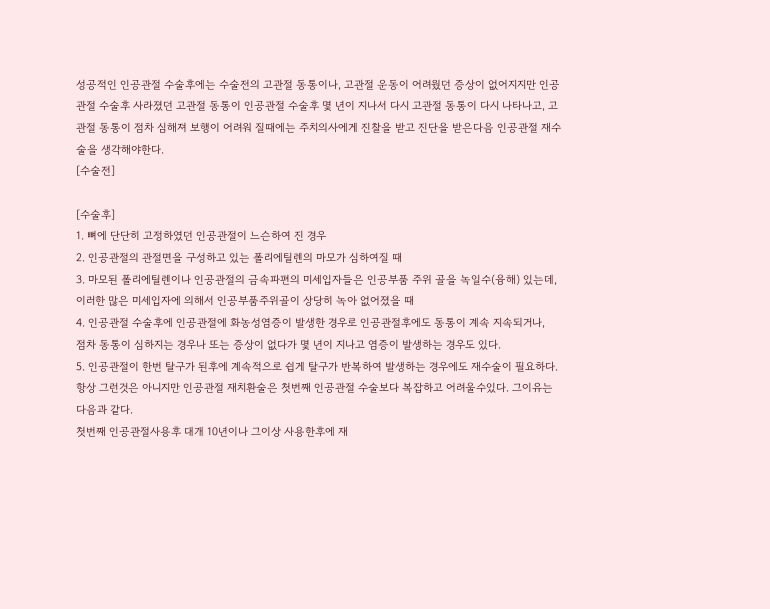성공적인 인공관절 수술후에는 수술전의 고관절 동통이나, 고관절 운동이 어려웠던 증상이 없어지지만 인공관절 수술후 사라졌던 고관절 동통이 인공관절 수술후 몇 년이 지나서 다시 고관절 동통이 다시 나타나고, 고관절 동통이 점차 심해져 보행이 어려워 질때에는 주치의사에게 진찰을 받고 진단을 받은다음 인공관절 재수술을 생각해야한다.
[수술전]

[수술후]
1. 뼈에 단단히 고정하였던 인공관절이 느슨하여 진 경우
2. 인공관절의 관절면을 구성하고 있는 폴리에틸렌의 마모가 심하여질 때
3. 마모된 폴리에틸렌이나 인공관절의 금속파편의 미세입자들은 인공부품 주위 골을 녹일수(융해) 있는데,
이러한 많은 미세입자에 의해서 인공부품주위골이 상당히 녹아 없어졌을 때
4. 인공관절 수술후에 인공관절에 화농성염증이 발생한 경우로 인공관절후에도 동통이 계속 지속되거나,
점차 동통이 심하지는 경우나 또는 증상이 없다가 몇 년이 지나고 염증이 발생하는 경우도 있다.
5. 인공관절이 한번 탈구가 된후에 계속적으로 쉽게 탈구가 반복하여 발생하는 경우에도 재수술이 필요하다.
항상 그런것은 아니지만 인공관절 재치환술은 첫번째 인공관절 수술보다 복잡하고 어려울수있다. 그이유는 다음과 같다.
첫번째 인공관절사용후 대개 10년이나 그이상 사용한후에 재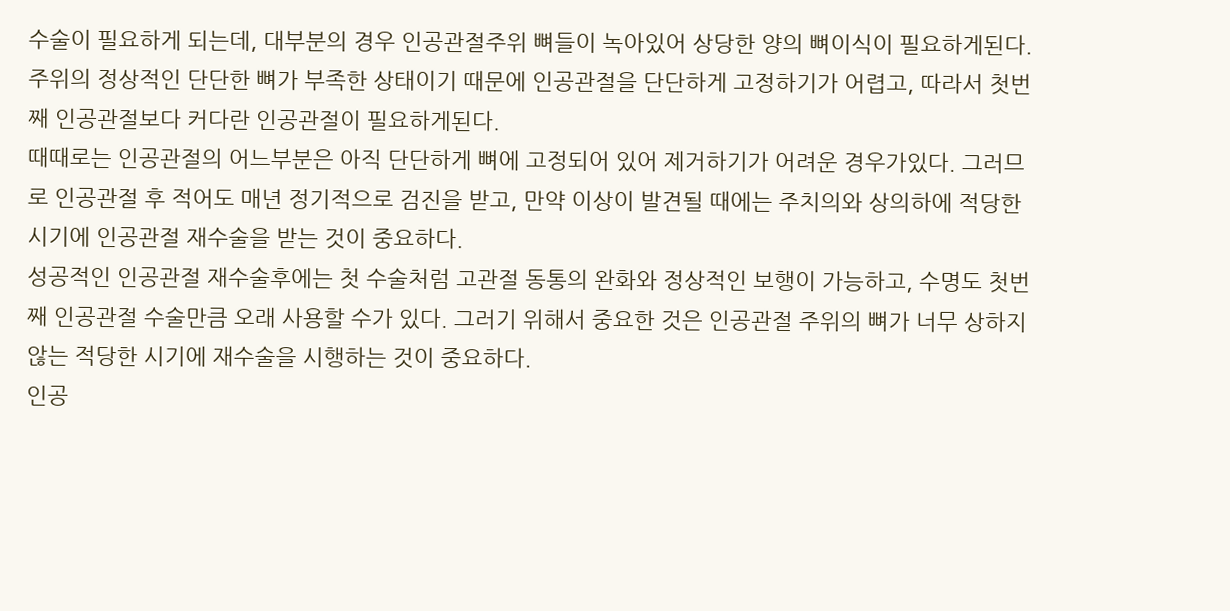수술이 필요하게 되는데, 대부분의 경우 인공관절주위 뼈들이 녹아있어 상당한 양의 뼈이식이 필요하게된다.
주위의 정상적인 단단한 뼈가 부족한 상태이기 때문에 인공관절을 단단하게 고정하기가 어렵고, 따라서 첫번째 인공관절보다 커다란 인공관절이 필요하게된다.
때때로는 인공관절의 어느부분은 아직 단단하게 뼈에 고정되어 있어 제거하기가 어려운 경우가있다. 그러므로 인공관절 후 적어도 매년 정기적으로 검진을 받고, 만약 이상이 발견될 때에는 주치의와 상의하에 적당한 시기에 인공관절 재수술을 받는 것이 중요하다.
성공적인 인공관절 재수술후에는 첫 수술처럼 고관절 동통의 완화와 정상적인 보행이 가능하고, 수명도 첫번째 인공관절 수술만큼 오래 사용할 수가 있다. 그러기 위해서 중요한 것은 인공관절 주위의 뼈가 너무 상하지않는 적당한 시기에 재수술을 시행하는 것이 중요하다.
인공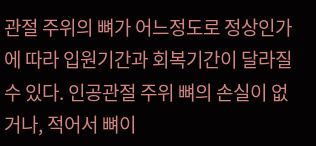관절 주위의 뼈가 어느정도로 정상인가에 따라 입원기간과 회복기간이 달라질 수 있다. 인공관절 주위 뼈의 손실이 없거나, 적어서 뼈이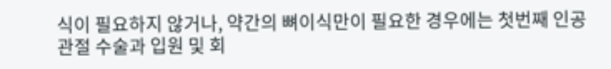식이 필요하지 않거나, 약간의 뼈이식만이 필요한 경우에는 첫번째 인공관절 수술과 입원 및 회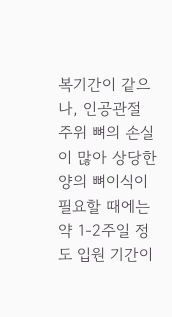복기간이 같으나, 인공관절 주위 뼈의 손실이 많아 상당한 양의 뼈이식이 필요할 때에는 약 1-2주일 정도 입원 기간이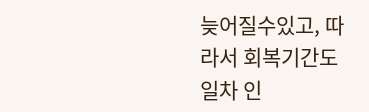늦어질수있고, 따라서 회복기간도 일차 인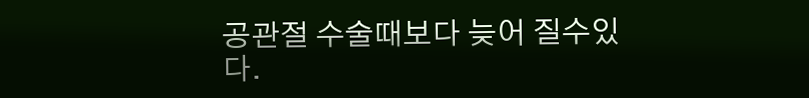공관절 수술때보다 늦어 질수있다.